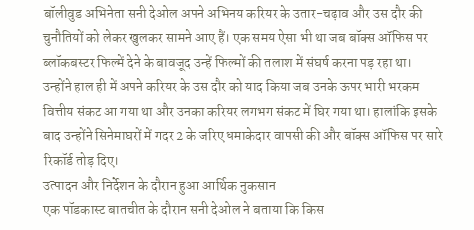बॉलीवुड अभिनेता सनी देओल अपने अभिनय करियर के उतार-चढ़ाव और उस दौर की चुनौतियों को लेकर खुलकर सामने आए हैं। एक समय ऐसा भी था जब बॉक्स ऑफिस पर ब्लॉकबस्टर फिल्में देने के बावजूद उन्हें फिल्मों की तलाश में संघर्ष करना पड़ रहा था। उन्होंने हाल ही में अपने करियर के उस दौर को याद किया जब उनके ऊपर भारी भरकम वित्तीय संकट आ गया था और उनका करियर लगभग संकट में घिर गया था। हालांकि इसके बाद उन्होंने सिनेमाघरों में गदर 2 के जरिए धमाकेदार वापसी की और बॉक्स ऑफिस पर सारे रिकॉर्ड तोड़ दिए।
उत्पादन और निर्देशन के दौरान हुआ आर्थिक नुकसान
एक पॉडकास्ट बातचीत के दौरान सनी देओल ने बताया कि किस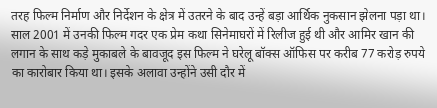तरह फिल्म निर्माण और निर्देशन के क्षेत्र में उतरने के बाद उन्हें बड़ा आर्थिक नुकसान झेलना पड़ा था। साल 2001 में उनकी फिल्म गदर एक प्रेम कथा सिनेमाघरों में रिलीज हुई थी और आमिर खान की लगान के साथ कड़े मुकाबले के बावजूद इस फिल्म ने घरेलू बॉक्स ऑफिस पर करीब 77 करोड़ रुपये का कारोबार किया था। इसके अलावा उन्होंने उसी दौर में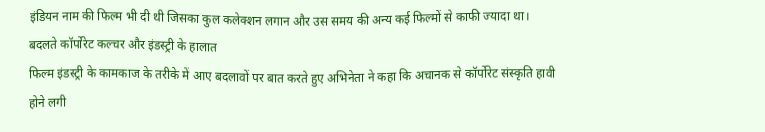इंडियन नाम की फिल्म भी दी थी जिसका कुल कलेक्शन लगान और उस समय की अन्य कई फिल्मों से काफी ज्यादा था।
बदलते कॉर्पोरेट कल्चर और इंडस्ट्री के हालात
फिल्म इंडस्ट्री के कामकाज के तरीके में आए बदलावों पर बात करते हुए अभिनेता ने कहा कि अचानक से कॉर्पोरेट संस्कृति हावी होने लगी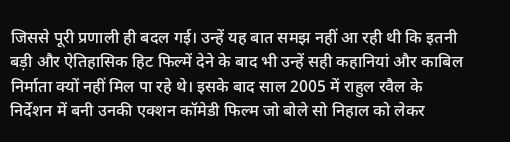जिससे पूरी प्रणाली ही बदल गई। उन्हें यह बात समझ नहीं आ रही थी कि इतनी बड़ी और ऐतिहासिक हिट फिल्में देने के बाद भी उन्हें सही कहानियां और काबिल निर्माता क्यों नहीं मिल पा रहे थे। इसके बाद साल 2005 में राहुल रवैल के निर्देशन में बनी उनकी एक्शन कॉमेडी फिल्म जो बोले सो निहाल को लेकर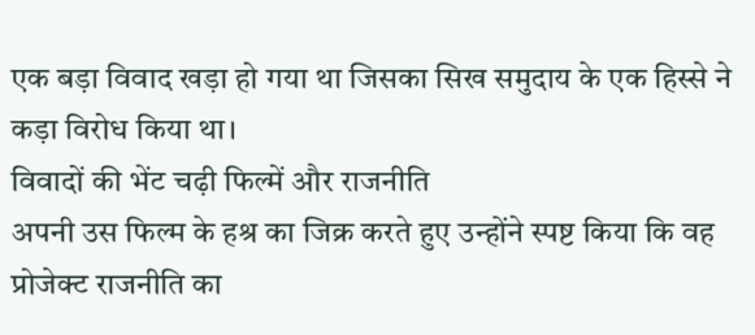एक बड़ा विवाद खड़ा हो गया था जिसका सिख समुदाय के एक हिस्से ने कड़ा विरोध किया था।
विवादों की भेंट चढ़ी फिल्में और राजनीति
अपनी उस फिल्म के हश्र का जिक्र करते हुए उन्होंने स्पष्ट किया कि वह प्रोजेक्ट राजनीति का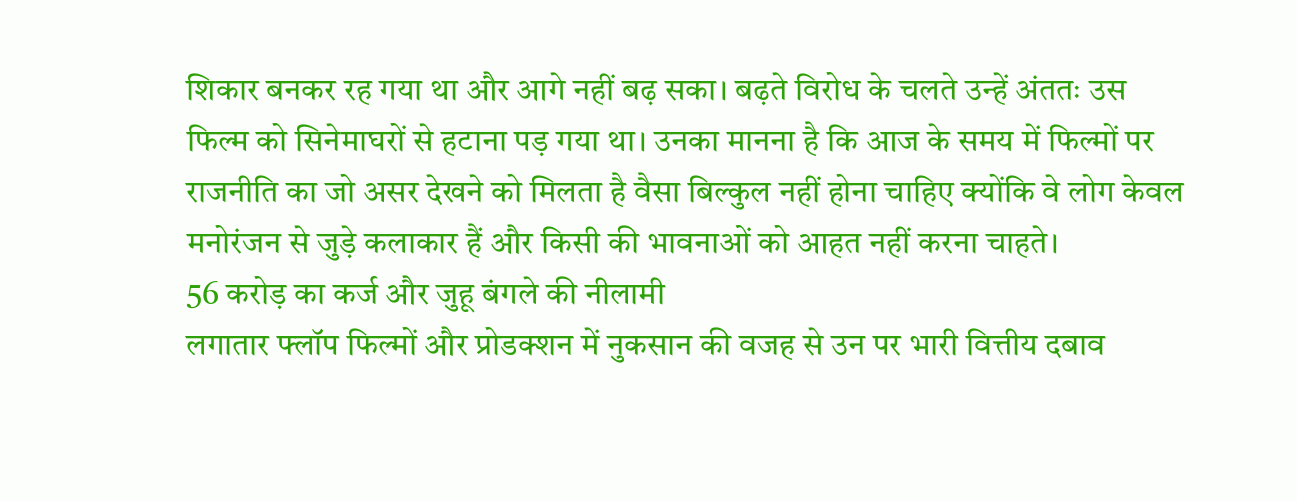शिकार बनकर रह गया था और आगे नहीं बढ़ सका। बढ़ते विरोध के चलते उन्हें अंततः उस फिल्म को सिनेमाघरों से हटाना पड़ गया था। उनका मानना है कि आज के समय में फिल्मों पर राजनीति का जो असर देखने को मिलता है वैसा बिल्कुल नहीं होना चाहिए क्योंकि वे लोग केवल मनोरंजन से जुड़े कलाकार हैं और किसी की भावनाओं को आहत नहीं करना चाहते।
56 करोड़ का कर्ज और जुहू बंगले की नीलामी
लगातार फ्लॉप फिल्मों और प्रोडक्शन में नुकसान की वजह से उन पर भारी वित्तीय दबाव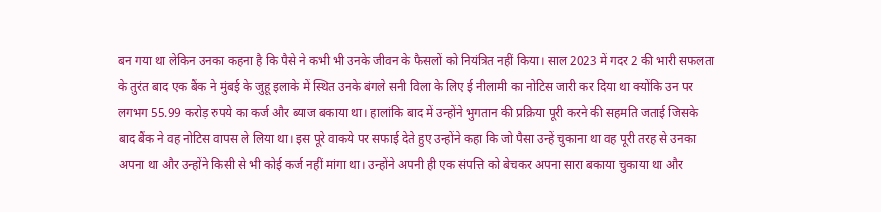बन गया था लेकिन उनका कहना है कि पैसे ने कभी भी उनके जीवन के फैसलों को नियंत्रित नहीं किया। साल 2023 में गदर 2 की भारी सफलता के तुरंत बाद एक बैंक ने मुंबई के जुहू इलाके में स्थित उनके बंगले सनी विला के लिए ई नीलामी का नोटिस जारी कर दिया था क्योंकि उन पर लगभग 55.99 करोड़ रुपये का कर्ज और ब्याज बकाया था। हालांकि बाद में उन्होंने भुगतान की प्रक्रिया पूरी करने की सहमति जताई जिसके बाद बैंक ने वह नोटिस वापस ले लिया था। इस पूरे वाकये पर सफाई देते हुए उन्होंने कहा कि जो पैसा उन्हें चुकाना था वह पूरी तरह से उनका अपना था और उन्होंने किसी से भी कोई कर्ज नहीं मांगा था। उन्होंने अपनी ही एक संपत्ति को बेचकर अपना सारा बकाया चुकाया था और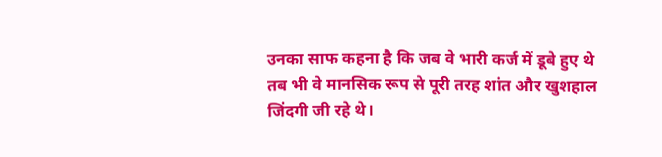उनका साफ कहना है कि जब वे भारी कर्ज में डूबे हुए थे तब भी वे मानसिक रूप से पूरी तरह शांत और खुशहाल जिंदगी जी रहे थे।